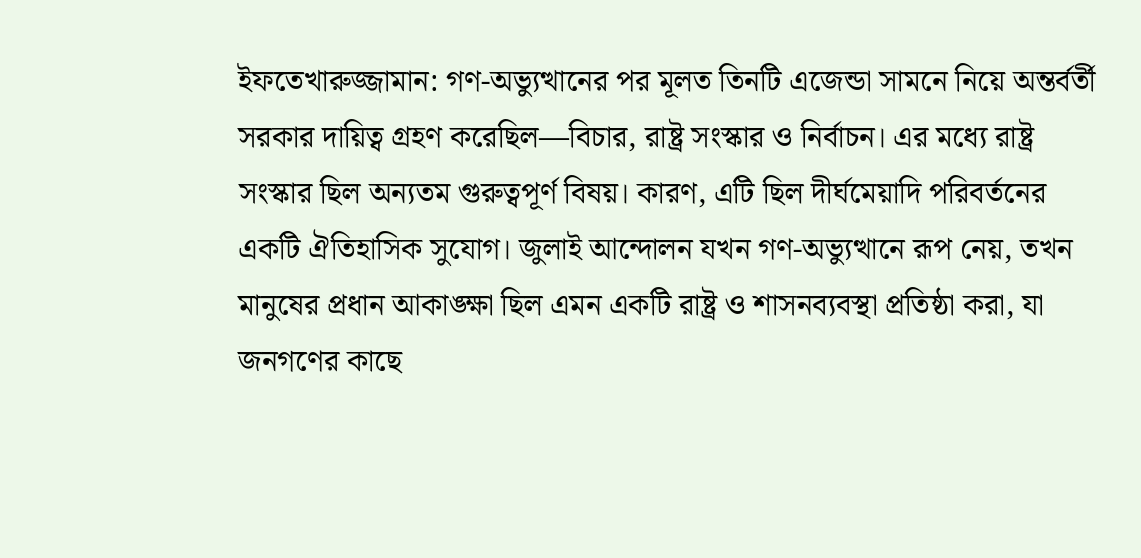ইফতেখারুজ্জামান: গণ-অভ্যুত্থানের পর মূলত তিনটি এজেন্ডা সামনে নিয়ে অন্তর্বর্তী সরকার দায়িত্ব গ্রহণ করেছিল—বিচার, রাষ্ট্র সংস্কার ও নির্বাচন। এর মধ্যে রাষ্ট্র সংস্কার ছিল অন্যতম গুরুত্বপূর্ণ বিষয়। কারণ, এটি ছিল দীর্ঘমেয়াদি পরিবর্তনের একটি ঐতিহাসিক সুযোগ। জুলাই আন্দোলন যখন গণ-অভ্যুত্থানে রূপ নেয়, তখন মানুষের প্রধান আকাঙ্ক্ষা ছিল এমন একটি রাষ্ট্র ও শাসনব্যবস্থা প্রতিষ্ঠা করা, যা জনগণের কাছে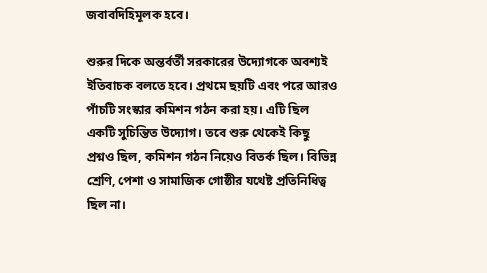জবাবদিহিমূলক হবে।

শুরুর দিকে অন্তর্বর্তী সরকারের উদ্যোগকে অবশ্যই ইতিবাচক বলতে হবে। প্রথমে ছয়টি এবং পরে আরও পাঁচটি সংস্কার কমিশন গঠন করা হয়। এটি ছিল একটি সুচিন্তিত উদ্যোগ। তবে শুরু থেকেই কিছু প্রশ্নও ছিল, কমিশন গঠন নিয়েও বিতর্ক ছিল। বিভিন্ন শ্রেণি, পেশা ও সামাজিক গোষ্ঠীর যথেষ্ট প্রতিনিধিত্ব ছিল না।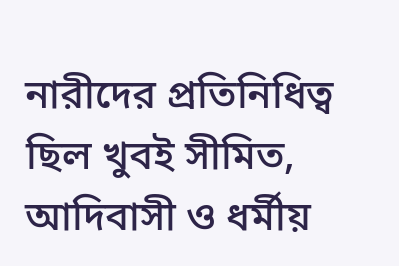নারীদের প্রতিনিধিত্ব ছিল খুবই সীমিত, আদিবাসী ও ধর্মীয়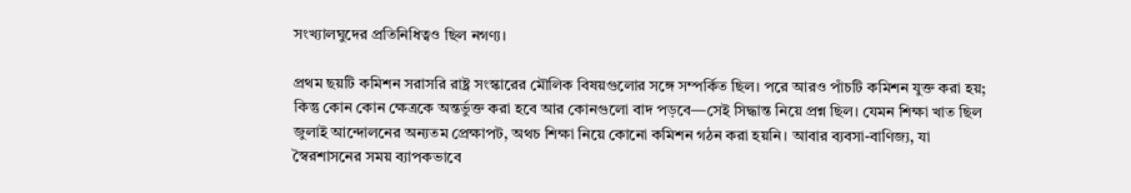সংখ্যালঘুদের প্রতিনিধিত্বও ছিল নগণ্য।

প্রথম ছয়টি কমিশন সরাসরি রাষ্ট্র সংস্কারের মৌলিক বিষয়গুলোর সঙ্গে সম্পর্কিত ছিল। পরে আরও পাঁচটি কমিশন যুক্ত করা হয়; কিন্তু কোন কোন ক্ষেত্রকে অন্তর্ভুক্ত করা হবে আর কোনগুলো বাদ পড়বে—সেই সিদ্ধান্ত নিয়ে প্রশ্ন ছিল। যেমন শিক্ষা খাত ছিল জুলাই আন্দোলনের অন্যতম প্রেক্ষাপট, অথচ শিক্ষা নিয়ে কোনো কমিশন গঠন করা হয়নি। আবার ব্যবসা-বাণিজ্য, যা স্বৈরশাসনের সময় ব্যাপকভাবে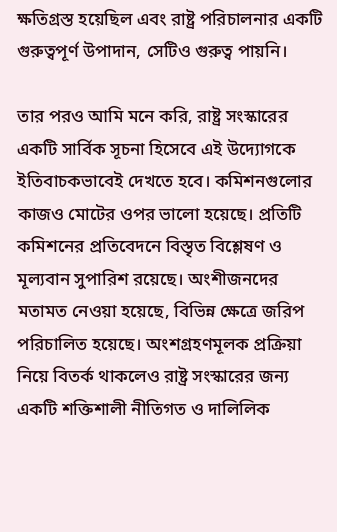ক্ষতিগ্রস্ত হয়েছিল এবং রাষ্ট্র পরিচালনার একটি গুরুত্বপূর্ণ উপাদান, সেটিও গুরুত্ব পায়নি।

তার পরও আমি মনে করি, রাষ্ট্র সংস্কারের একটি সার্বিক সূচনা হিসেবে এই উদ্যোগকে ইতিবাচকভাবেই দেখতে হবে। কমিশনগুলোর কাজও মোটের ওপর ভালো হয়েছে। প্রতিটি কমিশনের প্রতিবেদনে বিস্তৃত বিশ্লেষণ ও মূল্যবান সুপারিশ রয়েছে। অংশীজনদের মতামত নেওয়া হয়েছে, বিভিন্ন ক্ষেত্রে জরিপ পরিচালিত হয়েছে। অংশগ্রহণমূলক প্রক্রিয়া নিয়ে বিতর্ক থাকলেও রাষ্ট্র সংস্কারের জন্য একটি শক্তিশালী নীতিগত ও দালিলিক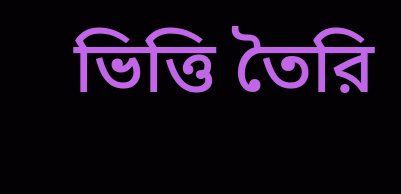ভিত্তি তৈরি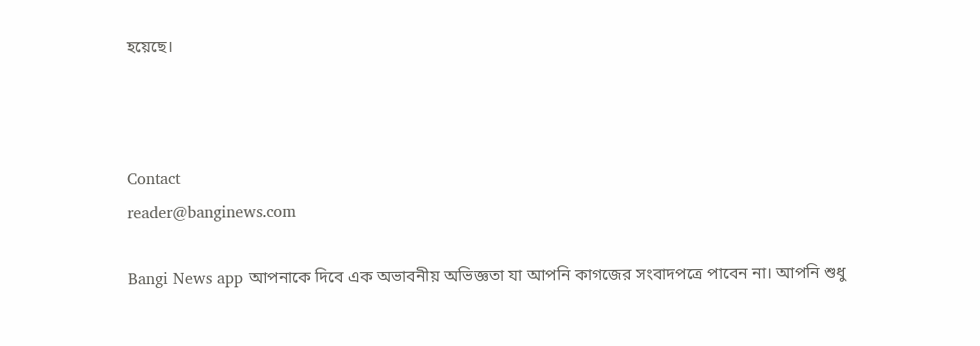হয়েছে।



Contact
reader@banginews.com

Bangi News app আপনাকে দিবে এক অভাবনীয় অভিজ্ঞতা যা আপনি কাগজের সংবাদপত্রে পাবেন না। আপনি শুধু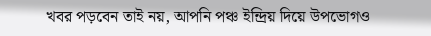খবর পড়বেন তাই নয়, আপনি পঞ্চ ইন্দ্রিয় দিয়ে উপভোগও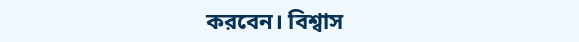করবেন। বিশ্বাস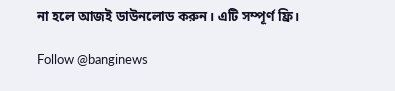না হলে আজই ডাউনলোড করুন। এটি সম্পূর্ণ ফ্রি।

Follow @banginews